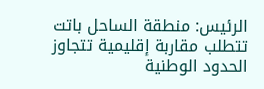الرئيس: منطقة الساحل باتت تتطلب مقاربة إقليمية تتجاوز الحدود الوطنية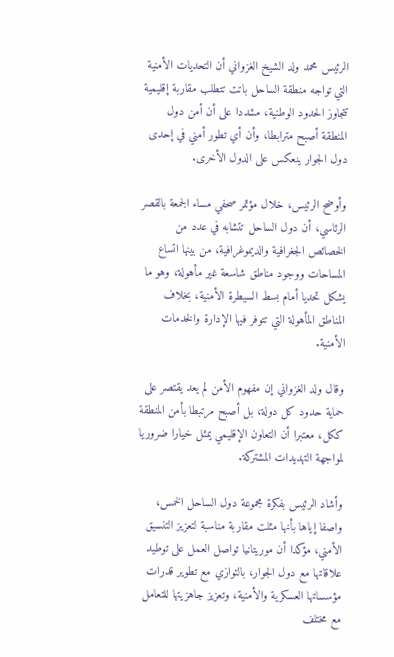الرئيس محمد ولد الشيخ الغزواني أن التحديات الأمنية التي تواجه منطقة الساحل باتت تتطلب مقاربة إقليمية تتجاوز الحدود الوطنية، مشددا على أن أمن دول المنطقة أصبح مترابطا، وأن أي تطور أمني في إحدى دول الجوار ينعكس على الدول الأخرى.

وأوضح الرئيس، خلال مؤتمر صحفي مساء الجمعة بالقصر الرئاسي، أن دول الساحل تتشابه في عدد من الخصائص الجغرافية والديموغرافية، من بينها اتساع المساحات ووجود مناطق شاسعة غير مأهولة، وهو ما يشكل تحديا أمام بسط السيطرة الأمنية، بخلاف المناطق المأهولة التي تتوفر فيها الإدارة والخدمات الأمنية.

وقال ولد الغزواني إن مفهوم الأمن لم يعد يقتصر على حماية حدود كل دولة، بل أصبح مرتبطا بأمن المنطقة ككل، معتبرا أن التعاون الإقليمي يمثل خيارا ضروريا لمواجهة التهديدات المشتركة.

وأشاد الرئيس بفكرة مجموعة دول الساحل الخمس، واصفا إياها بأنها مثلت مقاربة مناسبة لتعزيز التنسيق الأمني، مؤكدا أن موريتانيا تواصل العمل على توطيد علاقاتها مع دول الجوار، بالتوازي مع تطوير قدرات مؤسساتها العسكرية والأمنية، وتعزيز جاهزيتها للتعامل مع مختلف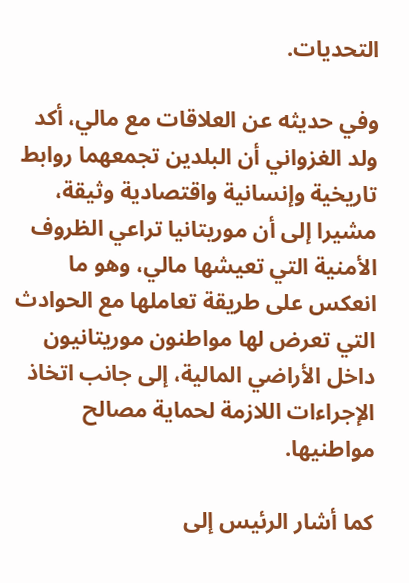التحديات.

وفي حديثه عن العلاقات مع مالي، أكد ولد الغزواني أن البلدين تجمعهما روابط تاريخية وإنسانية واقتصادية وثيقة، مشيرا إلى أن موريتانيا تراعي الظروف الأمنية التي تعيشها مالي، وهو ما انعكس على طريقة تعاملها مع الحوادث التي تعرض لها مواطنون موريتانيون داخل الأراضي المالية، إلى جانب اتخاذ الإجراءات اللازمة لحماية مصالح مواطنيها.

كما أشار الرئيس إلى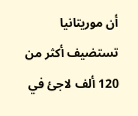أن موريتانيا تستضيف أكثر من 120 ألف لاجئ في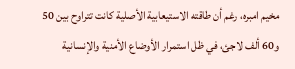مخيم امبره، رغم أن طاقته الاستيعابية الأصلية كانت تتراوح بين 50 و60 ألف لاجئ، في ظل استمرار الأوضاع الأمنية والإنسانية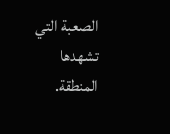الصعبة التي تشهدها المنطقة.